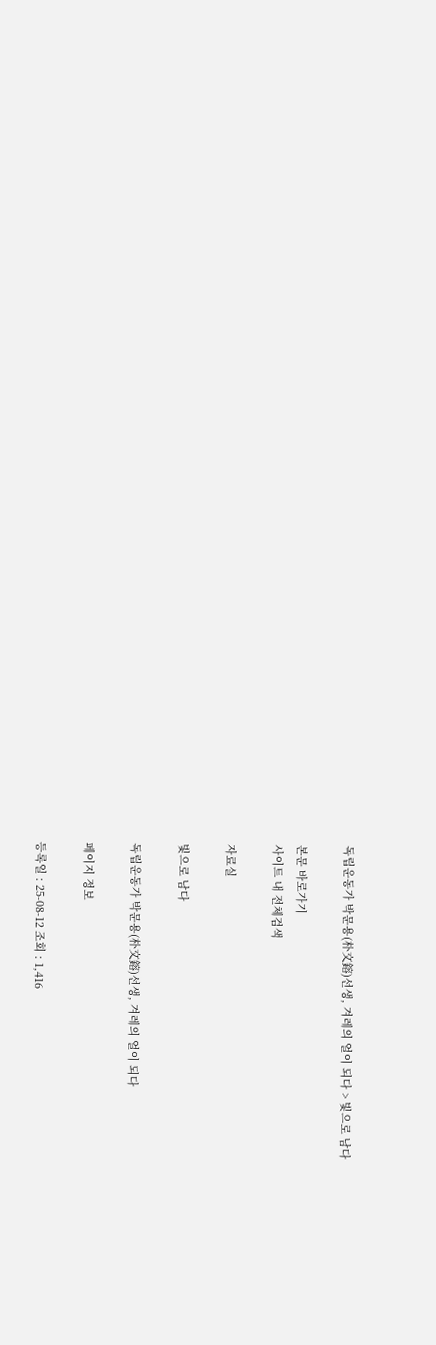독립운동가 박문용(朴文鎔)선생, 겨레의 얼이 되다 > 빛으로 남다

본문 바로가기
사이트 내 전체검색

자료실

빛으로 남다

독립운동가 박문용(朴文鎔)선생, 겨레의 얼이 되다

페이지 정보

등록일 : 25-08-12 조회 : 1,416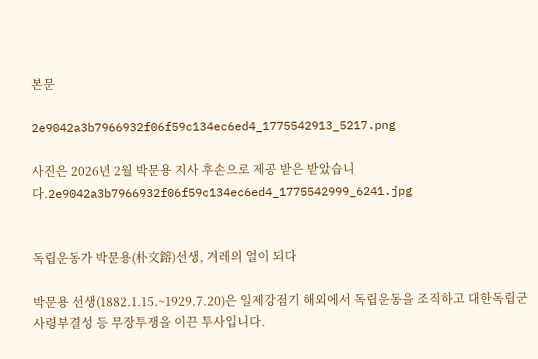본문

2e9042a3b7966932f06f59c134ec6ed4_1775542913_5217.png

사진은 2026년 2월 박문용 지사 후손으로 제공 받은 받았습니다.2e9042a3b7966932f06f59c134ec6ed4_1775542999_6241.jpg


독립운동가 박문용(朴文鎔)선생, 겨레의 얼이 되다

박문용 선생(1882.1.15.~1929.7.20)은 일제강점기 해외에서 독립운동을 조직하고 대한독립군사령부결성 등 무장투쟁을 이끈 투사입니다.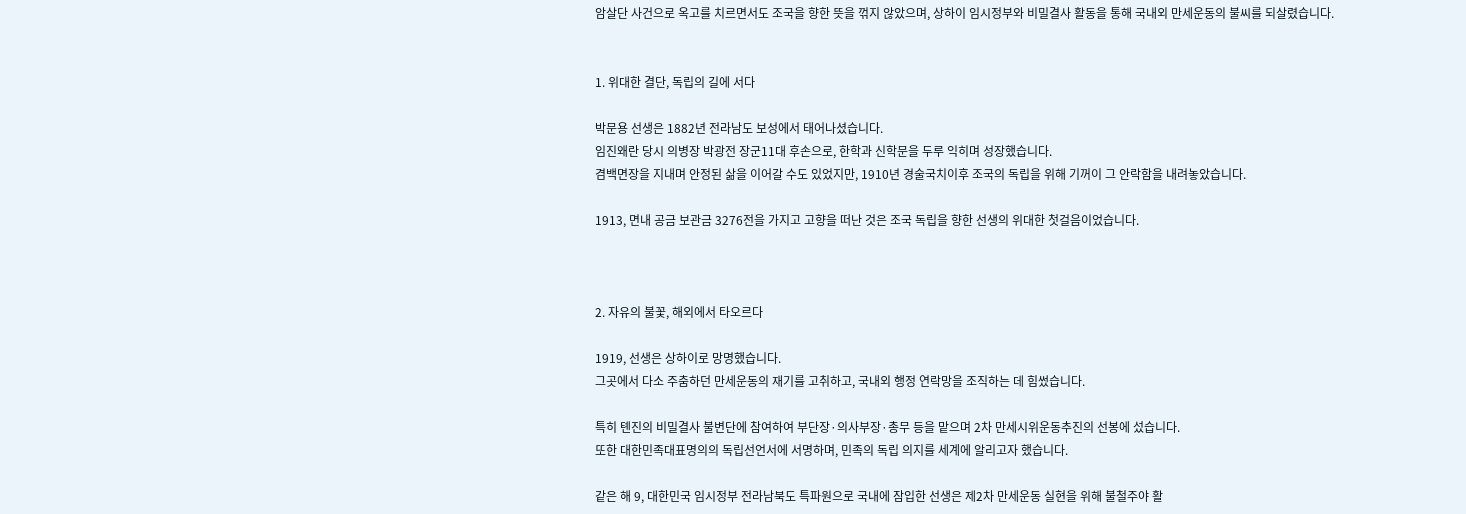암살단 사건으로 옥고를 치르면서도 조국을 향한 뜻을 꺾지 않았으며, 상하이 임시정부와 비밀결사 활동을 통해 국내외 만세운동의 불씨를 되살렸습니다.


1. 위대한 결단, 독립의 길에 서다

박문용 선생은 1882년 전라남도 보성에서 태어나셨습니다.
임진왜란 당시 의병장 박광전 장군11대 후손으로, 한학과 신학문을 두루 익히며 성장했습니다.
겸백면장을 지내며 안정된 삶을 이어갈 수도 있었지만, 1910년 경술국치이후 조국의 독립을 위해 기꺼이 그 안락함을 내려놓았습니다.

1913, 면내 공금 보관금 3276전을 가지고 고향을 떠난 것은 조국 독립을 향한 선생의 위대한 첫걸음이었습니다.



2. 자유의 불꽃, 해외에서 타오르다

1919, 선생은 상하이로 망명했습니다.
그곳에서 다소 주춤하던 만세운동의 재기를 고취하고, 국내외 행정 연락망을 조직하는 데 힘썼습니다.

특히 톈진의 비밀결사 불변단에 참여하여 부단장·의사부장·총무 등을 맡으며 2차 만세시위운동추진의 선봉에 섰습니다.
또한 대한민족대표명의의 독립선언서에 서명하며, 민족의 독립 의지를 세계에 알리고자 했습니다.

같은 해 9, 대한민국 임시정부 전라남북도 특파원으로 국내에 잠입한 선생은 제2차 만세운동 실현을 위해 불철주야 활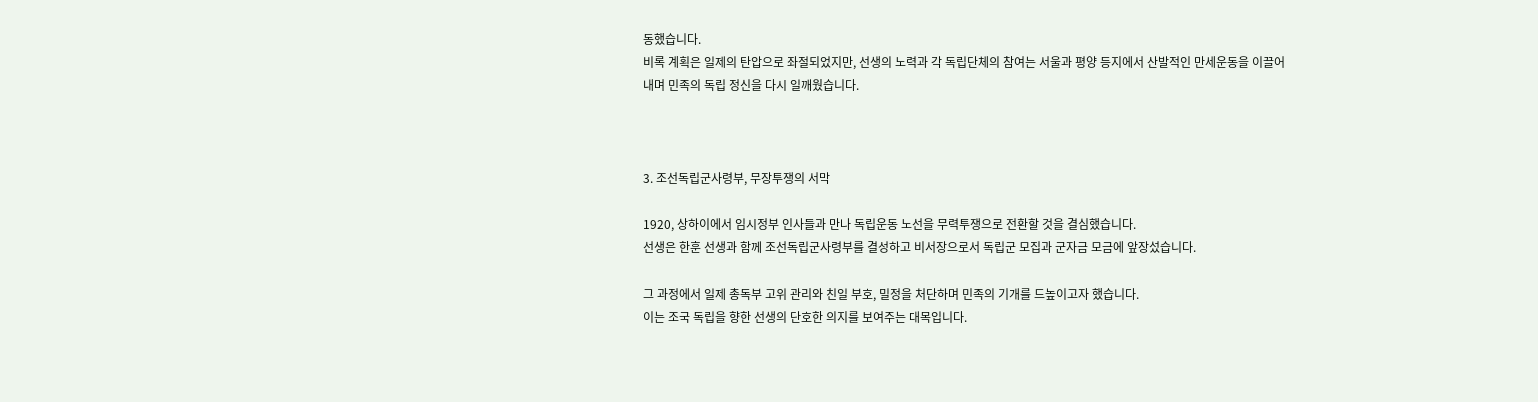동했습니다.
비록 계획은 일제의 탄압으로 좌절되었지만, 선생의 노력과 각 독립단체의 참여는 서울과 평양 등지에서 산발적인 만세운동을 이끌어내며 민족의 독립 정신을 다시 일깨웠습니다.



3. 조선독립군사령부, 무장투쟁의 서막

1920, 상하이에서 임시정부 인사들과 만나 독립운동 노선을 무력투쟁으로 전환할 것을 결심했습니다.
선생은 한훈 선생과 함께 조선독립군사령부를 결성하고 비서장으로서 독립군 모집과 군자금 모금에 앞장섰습니다.

그 과정에서 일제 총독부 고위 관리와 친일 부호, 밀정을 처단하며 민족의 기개를 드높이고자 했습니다.
이는 조국 독립을 향한 선생의 단호한 의지를 보여주는 대목입니다.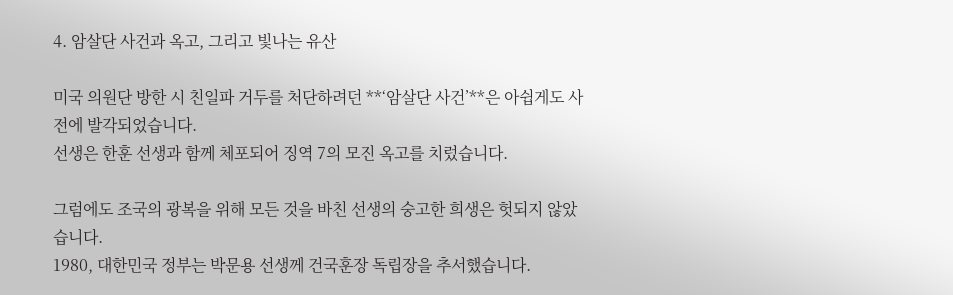4. 암살단 사건과 옥고, 그리고 빛나는 유산

미국 의원단 방한 시 친일파 거두를 처단하려던 **‘암살단 사건’**은 아쉽게도 사전에 발각되었습니다.
선생은 한훈 선생과 함께 체포되어 징역 7의 모진 옥고를 치렀습니다.

그럼에도 조국의 광복을 위해 모든 것을 바친 선생의 숭고한 희생은 헛되지 않았습니다.
1980, 대한민국 정부는 박문용 선생께 건국훈장 독립장을 추서했습니다.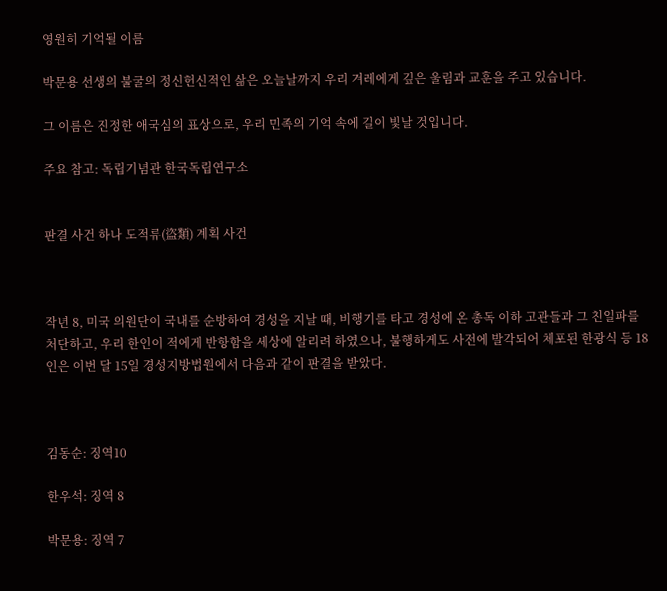영원히 기억될 이름

박문용 선생의 불굴의 정신헌신적인 삶은 오늘날까지 우리 겨레에게 깊은 울림과 교훈을 주고 있습니다.

그 이름은 진정한 애국심의 표상으로, 우리 민족의 기억 속에 길이 빛날 것입니다.

주요 참고: 독립기념관 한국독립연구소


판결 사건 하나 도적류(盜類) 계획 사건



작년 8, 미국 의원단이 국내를 순방하여 경성을 지날 때, 비행기를 타고 경성에 온 총독 이하 고관들과 그 친일파를 처단하고, 우리 한인이 적에게 반항함을 세상에 알리려 하였으나, 불행하게도 사전에 발각되어 체포된 한광식 등 18인은 이번 달 15일 경성지방법원에서 다음과 같이 판결을 받았다.



김동순: 징역10

한우석: 징역 8

박문용: 징역 7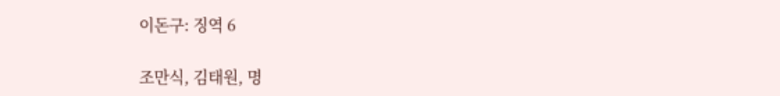이돈구: 징역 6

조만식, 김태원, 명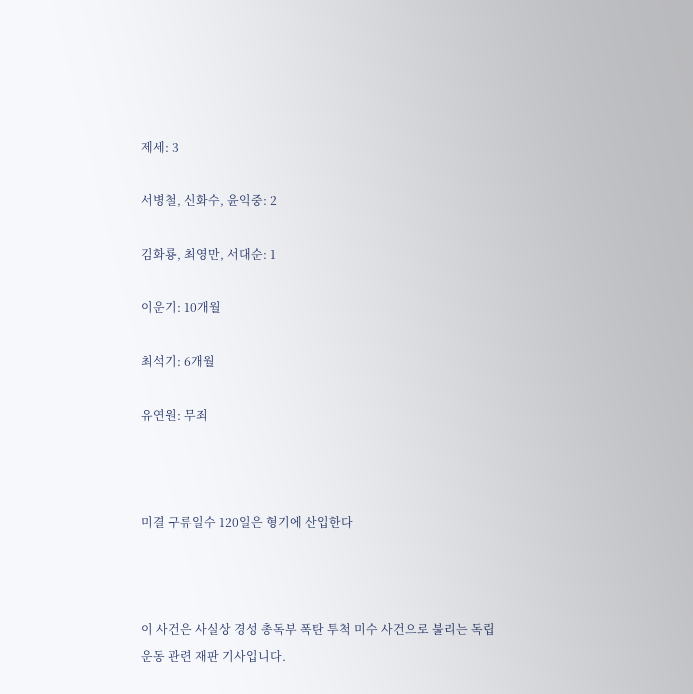제세: 3

서병철, 신화수, 윤익중: 2

김화룡, 최영만, 서대순: 1

이운기: 10개월

최석기: 6개월

유연원: 무죄



미결 구류일수 120일은 형기에 산입한다



이 사건은 사실상 경성 총독부 폭탄 투척 미수 사건으로 불리는 독립운동 관련 재판 기사입니다.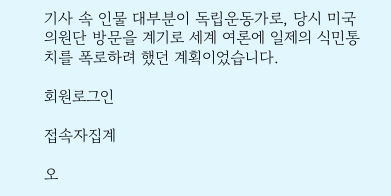기사 속 인물 대부분이 독립운동가로, 당시 미국 의원단 방문을 계기로 세계 여론에 일제의 식민통치를 폭로하려 했던 계획이었습니다.

회원로그인

접속자집계

오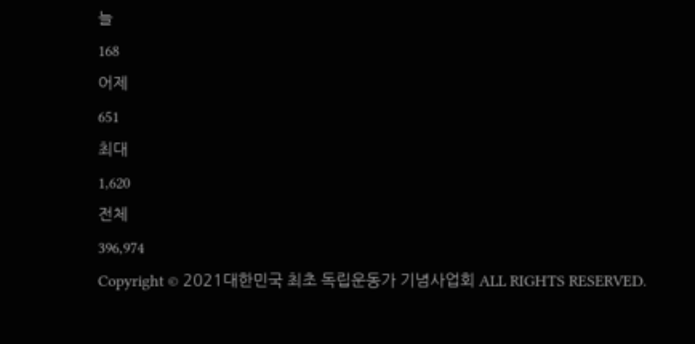늘
168
어제
651
최대
1,620
전체
396,974
Copyright © 2021대한민국 최초 독립운동가 기념사업회 ALL RIGHTS RESERVED.